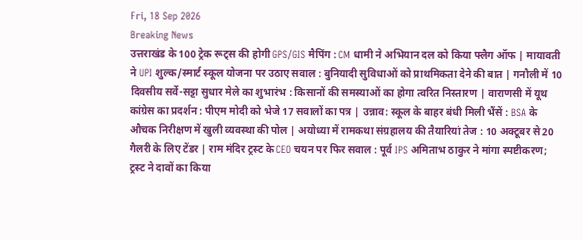Fri, 18 Sep 2026
Breaking News
उत्तराखंड के 100 ट्रेक रूट्स की होगी GPS/GIS मैपिंग : CM धामी ने अभियान दल को किया फ्लैग ऑफ | मायावती ने UPI शुल्क/स्मार्ट स्कूल योजना पर उठाए सवाल : बुनियादी सुविधाओं को प्राथमिकता देने की बात | गनौली में 10 दिवसीय सर्वे-सट्टा सुधार मेले का शुभारंभ : किसानों की समस्याओं का होगा त्वरित निस्तारण | वाराणसी में यूथ कांग्रेस का प्रदर्शन : पीएम मोदी को भेजे 17 सवालों का पत्र | उन्नाव: स्कूल के बाहर बंधी मिली भैंसें : BSA के औचक निरीक्षण में खुली व्यवस्था की पोल | अयोध्या में रामकथा संग्रहालय की तैयारियां तेज : 10 अक्टूबर से 20 गैलरी के लिए टेंडर | राम मंदिर ट्रस्ट के CEO चयन पर फिर सवाल : पूर्व IPS अमिताभ ठाकुर ने मांगा स्पष्टीकरण; ट्रस्ट ने दावों का किया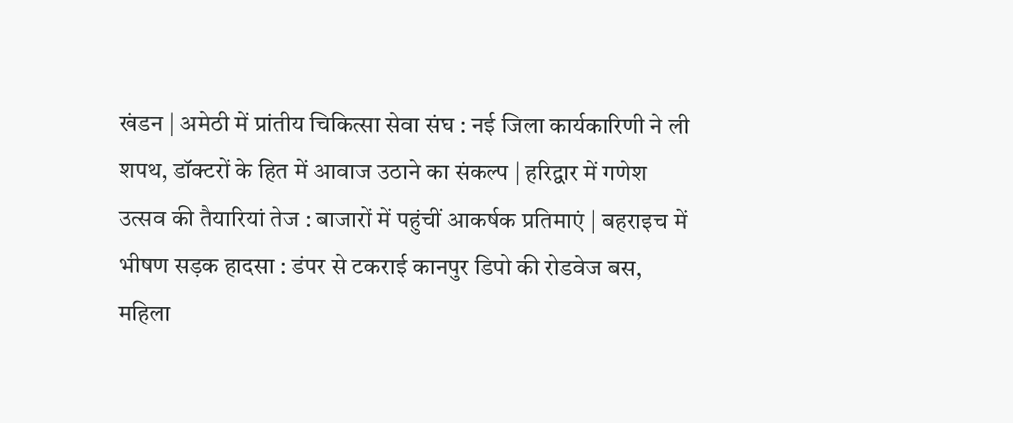खंडन | अमेठी में प्रांतीय चिकित्सा सेवा संघ : नई जिला कार्यकारिणी ने ली शपथ, डॉक्टरों के हित में आवाज उठाने का संकल्प | हरिद्वार में गणेश उत्सव की तैयारियां तेज : बाजारों में पहुंचीं आकर्षक प्रतिमाएं | बहराइच में भीषण सड़क हादसा : डंपर से टकराई कानपुर डिपो की रोडवेज बस, महिला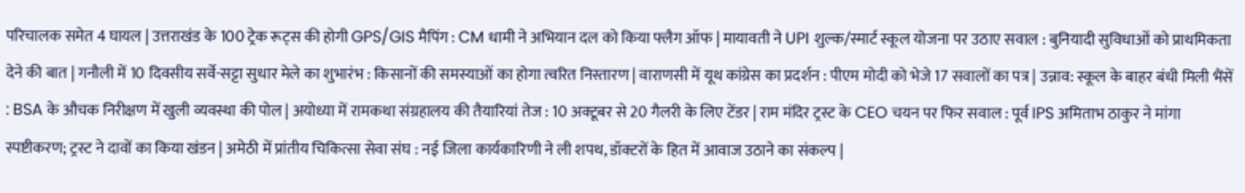परिचालक समेत 4 घायल | उत्तराखंड के 100 ट्रेक रूट्स की होगी GPS/GIS मैपिंग : CM धामी ने अभियान दल को किया फ्लैग ऑफ | मायावती ने UPI शुल्क/स्मार्ट स्कूल योजना पर उठाए सवाल : बुनियादी सुविधाओं को प्राथमिकता देने की बात | गनौली में 10 दिवसीय सर्वे-सट्टा सुधार मेले का शुभारंभ : किसानों की समस्याओं का होगा त्वरित निस्तारण | वाराणसी में यूथ कांग्रेस का प्रदर्शन : पीएम मोदी को भेजे 17 सवालों का पत्र | उन्नाव: स्कूल के बाहर बंधी मिली भैंसें : BSA के औचक निरीक्षण में खुली व्यवस्था की पोल | अयोध्या में रामकथा संग्रहालय की तैयारियां तेज : 10 अक्टूबर से 20 गैलरी के लिए टेंडर | राम मंदिर ट्रस्ट के CEO चयन पर फिर सवाल : पूर्व IPS अमिताभ ठाकुर ने मांगा स्पष्टीकरण; ट्रस्ट ने दावों का किया खंडन | अमेठी में प्रांतीय चिकित्सा सेवा संघ : नई जिला कार्यकारिणी ने ली शपथ, डॉक्टरों के हित में आवाज उठाने का संकल्प |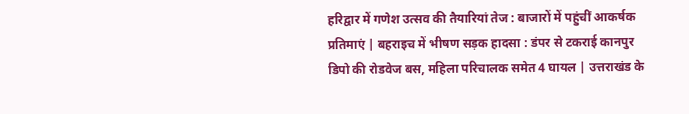हरिद्वार में गणेश उत्सव की तैयारियां तेज : बाजारों में पहुंचीं आकर्षक प्रतिमाएं | बहराइच में भीषण सड़क हादसा : डंपर से टकराई कानपुर डिपो की रोडवेज बस, महिला परिचालक समेत 4 घायल | उत्तराखंड के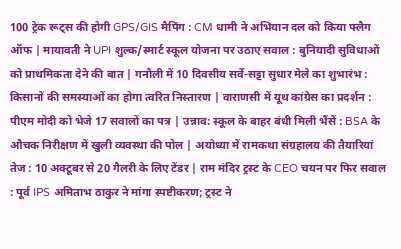100 ट्रेक रूट्स की होगी GPS/GIS मैपिंग : CM धामी ने अभियान दल को किया फ्लैग ऑफ | मायावती ने UPI शुल्क/स्मार्ट स्कूल योजना पर उठाए सवाल : बुनियादी सुविधाओं को प्राथमिकता देने की बात | गनौली में 10 दिवसीय सर्वे-सट्टा सुधार मेले का शुभारंभ : किसानों की समस्याओं का होगा त्वरित निस्तारण | वाराणसी में यूथ कांग्रेस का प्रदर्शन : पीएम मोदी को भेजे 17 सवालों का पत्र | उन्नाव: स्कूल के बाहर बंधी मिली भैंसें : BSA के औचक निरीक्षण में खुली व्यवस्था की पोल | अयोध्या में रामकथा संग्रहालय की तैयारियां तेज : 10 अक्टूबर से 20 गैलरी के लिए टेंडर | राम मंदिर ट्रस्ट के CEO चयन पर फिर सवाल : पूर्व IPS अमिताभ ठाकुर ने मांगा स्पष्टीकरण; ट्रस्ट ने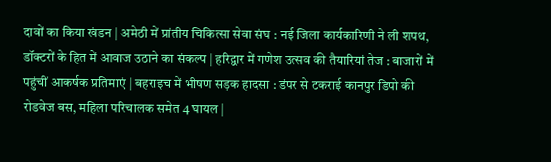दावों का किया खंडन | अमेठी में प्रांतीय चिकित्सा सेवा संघ : नई जिला कार्यकारिणी ने ली शपथ, डॉक्टरों के हित में आवाज उठाने का संकल्प | हरिद्वार में गणेश उत्सव की तैयारियां तेज : बाजारों में पहुंचीं आकर्षक प्रतिमाएं | बहराइच में भीषण सड़क हादसा : डंपर से टकराई कानपुर डिपो की रोडवेज बस, महिला परिचालक समेत 4 घायल |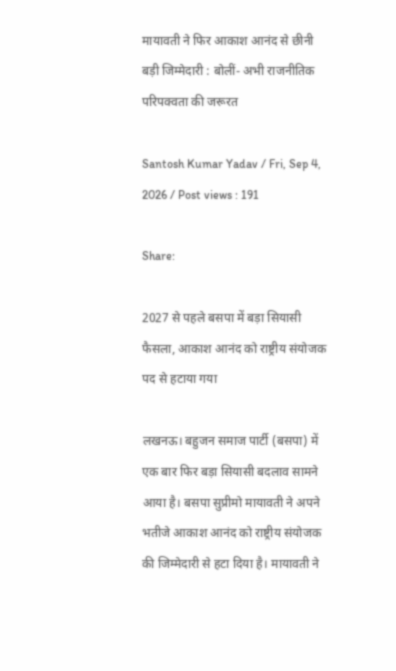मायावती ने फिर आकाश आनंद से छीनी बड़ी जिम्मेदारी : बोलीं- अभी राजनीतिक परिपक्वता की जरूरत

Santosh Kumar Yadav / Fri, Sep 4, 2026 / Post views : 191

Share:

2027 से पहले बसपा में बड़ा सियासी फैसला, आकाश आनंद को राष्ट्रीय संयोजक पद से हटाया गया

लखनऊ। बहुजन समाज पार्टी (बसपा) में एक बार फिर बड़ा सियासी बदलाव सामने आया है। बसपा सुप्रीमो मायावती ने अपने भतीजे आकाश आनंद को राष्ट्रीय संयोजक की जिम्मेदारी से हटा दिया है। मायावती ने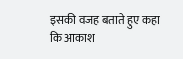इसकी वजह बताते हुए कहा कि आकाश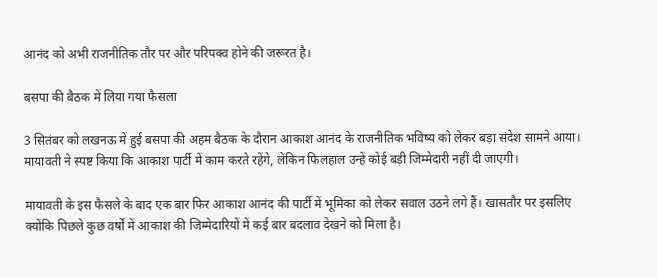आनंद को अभी राजनीतिक तौर पर और परिपक्व होने की जरूरत है।

बसपा की बैठक में लिया गया फैसला

3 सितंबर को लखनऊ में हुई बसपा की अहम बैठक के दौरान आकाश आनंद के राजनीतिक भविष्य को लेकर बड़ा संदेश सामने आया। मायावती ने स्पष्ट किया कि आकाश पार्टी में काम करते रहेंगे, लेकिन फिलहाल उन्हें कोई बड़ी जिम्मेदारी नहीं दी जाएगी।

मायावती के इस फैसले के बाद एक बार फिर आकाश आनंद की पार्टी में भूमिका को लेकर सवाल उठने लगे हैं। खासतौर पर इसलिए क्योंकि पिछले कुछ वर्षों में आकाश की जिम्मेदारियों में कई बार बदलाव देखने को मिला है।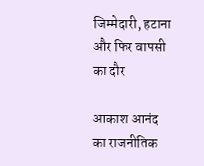जिम्मेदारी, हटाना और फिर वापसी का दौर

आकाश आनंद का राजनीतिक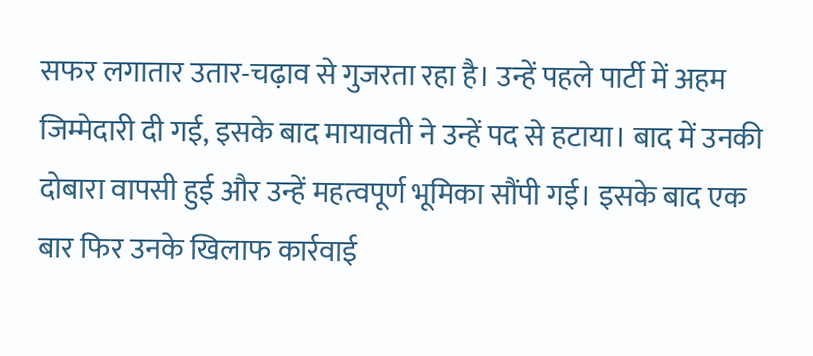सफर लगातार उतार-चढ़ाव से गुजरता रहा है। उन्हें पहले पार्टी में अहम जिम्मेदारी दी गई, इसके बाद मायावती ने उन्हें पद से हटाया। बाद में उनकी दोबारा वापसी हुई और उन्हें महत्वपूर्ण भूमिका सौंपी गई। इसके बाद एक बार फिर उनके खिलाफ कार्रवाई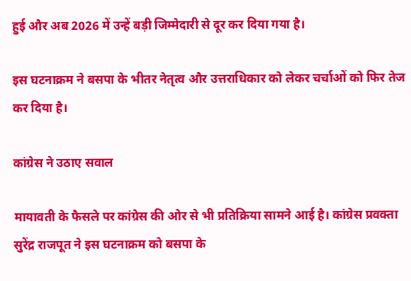हुई और अब 2026 में उन्हें बड़ी जिम्मेदारी से दूर कर दिया गया है।

इस घटनाक्रम ने बसपा के भीतर नेतृत्व और उत्तराधिकार को लेकर चर्चाओं को फिर तेज कर दिया है।

कांग्रेस ने उठाए सवाल

मायावती के फैसले पर कांग्रेस की ओर से भी प्रतिक्रिया सामने आई है। कांग्रेस प्रवक्ता सुरेंद्र राजपूत ने इस घटनाक्रम को बसपा के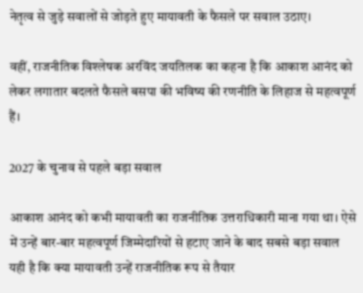नेतृत्व से जुड़े सवालों से जोड़ते हुए मायावती के फैसले पर सवाल उठाए।

वहीं, राजनीतिक विश्लेषक अरविंद जयतिलक का कहना है कि आकाश आनंद को लेकर लगातार बदलते फैसले बसपा की भविष्य की रणनीति के लिहाज से महत्वपूर्ण हैं।

2027 के चुनाव से पहले बड़ा सवाल

आकाश आनंद को कभी मायावती का राजनीतिक उत्तराधिकारी माना गया था। ऐसे में उन्हें बार-बार महत्वपूर्ण जिम्मेदारियों से हटाए जाने के बाद सबसे बड़ा सवाल यही है कि क्या मायावती उन्हें राजनीतिक रूप से तैयार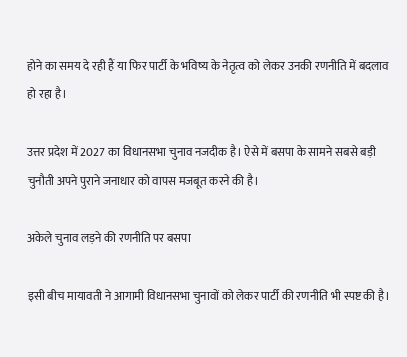होने का समय दे रही हैं या फिर पार्टी के भविष्य के नेतृत्व को लेकर उनकी रणनीति में बदलाव हो रहा है।

उत्तर प्रदेश में 2027 का विधानसभा चुनाव नजदीक है। ऐसे में बसपा के सामने सबसे बड़ी चुनौती अपने पुराने जनाधार को वापस मजबूत करने की है।

अकेले चुनाव लड़ने की रणनीति पर बसपा

इसी बीच मायावती ने आगामी विधानसभा चुनावों को लेकर पार्टी की रणनीति भी स्पष्ट की है।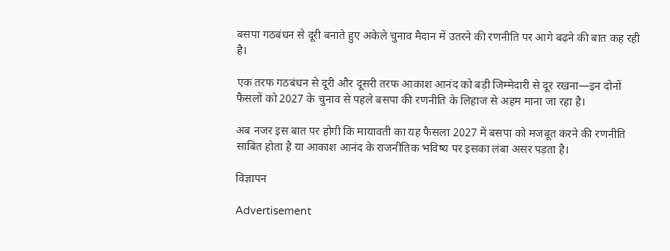बसपा गठबंधन से दूरी बनाते हुए अकेले चुनाव मैदान में उतरने की रणनीति पर आगे बढ़ने की बात कह रही है।

एक तरफ गठबंधन से दूरी और दूसरी तरफ आकाश आनंद को बड़ी जिम्मेदारी से दूर रखना—इन दोनों फैसलों को 2027 के चुनाव से पहले बसपा की रणनीति के लिहाज से अहम माना जा रहा है।

अब नजर इस बात पर होगी कि मायावती का यह फैसला 2027 में बसपा को मजबूत करने की रणनीति साबित होता है या आकाश आनंद के राजनीतिक भविष्य पर इसका लंबा असर पड़ता है।

विज्ञापन

Advertisement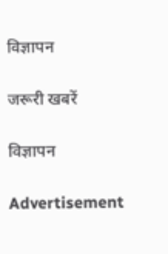विज्ञापन

जरूरी खबरें

विज्ञापन

Advertisement